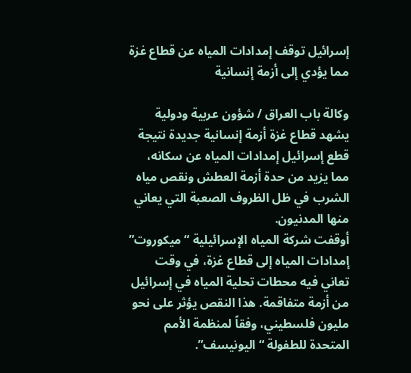إسرائيل توقف إمدادات المياه عن قطاع غزة مما يؤدي إلى أزمة إنسانية

وكالة باب العراق / شؤون عربية ودولية
يشهد قطاع غزة أزمة إنسانية جديدة نتيجة قطع إسرائيل إمدادات المياه عن سكانه، مما يزيد من حدة أزمة العطش ونقص مياه الشرب في ظل الظروف الصعبة التي يعاني منها المدنيون.
أوقفت شركة المياه الإسرائيلية “ميكوروت” إمدادات المياه إلى قطاع غزة، في وقت تعاني فيه محطات تحلية المياه في إسرائيل من أزمة متفاقمة. هذا النقص يؤثر على نحو مليون فلسطيني، وفقاً لمنظمة الأمم المتحدة للطفولة “اليونيسف”.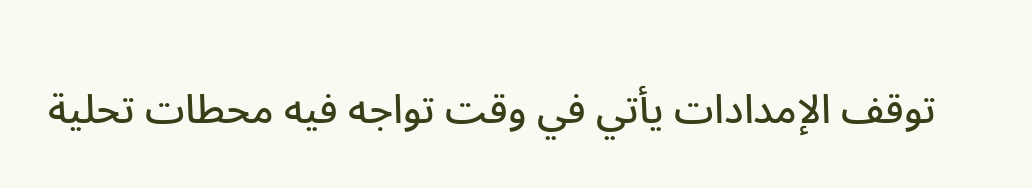توقف الإمدادات يأتي في وقت تواجه فيه محطات تحلية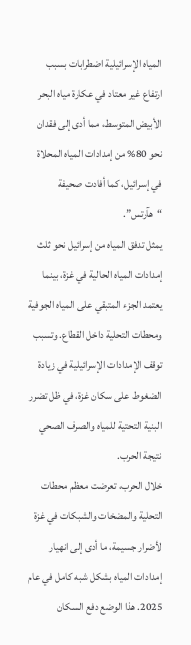المياه الإسرائيلية اضطرابات بسبب ارتفاع غير معتاد في عكارة مياه البحر الأبيض المتوسط، مما أدى إلى فقدان نحو 80% من إمدادات المياه المحلاة في إسرائيل، كما أفادت صحيفة “هآرتس”.
يمثل تدفق المياه من إسرائيل نحو ثلث إمدادات المياه الحالية في غزة، بينما يعتمد الجزء المتبقي على المياه الجوفية ومحطات التحلية داخل القطاع. وتسبب توقف الإمدادات الإسرائيلية في زيادة الضغوط على سكان غزة، في ظل تضرر البنية التحتية للمياه والصرف الصحي نتيجة الحرب.
خلال الحرب، تعرضت معظم محطات التحلية والمضخات والشبكات في غزة لأضرار جسيمة، ما أدى إلى انهيار إمدادات المياه بشكل شبه كامل في عام 2025. هذا الوضع دفع السكان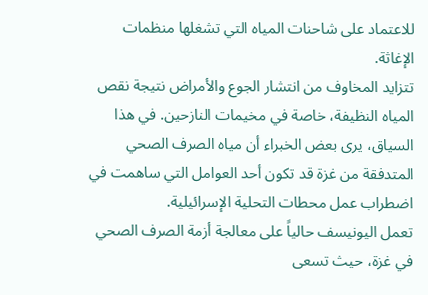للاعتماد على شاحنات المياه التي تشغلها منظمات الإغاثة.
تتزايد المخاوف من انتشار الجوع والأمراض نتيجة نقص المياه النظيفة، خاصة في مخيمات النازحين. في هذا السياق، يرى بعض الخبراء أن مياه الصرف الصحي المتدفقة من غزة قد تكون أحد العوامل التي ساهمت في اضطراب عمل محطات التحلية الإسرائيلية.
تعمل اليونيسف حالياً على معالجة أزمة الصرف الصحي في غزة، حيث تسعى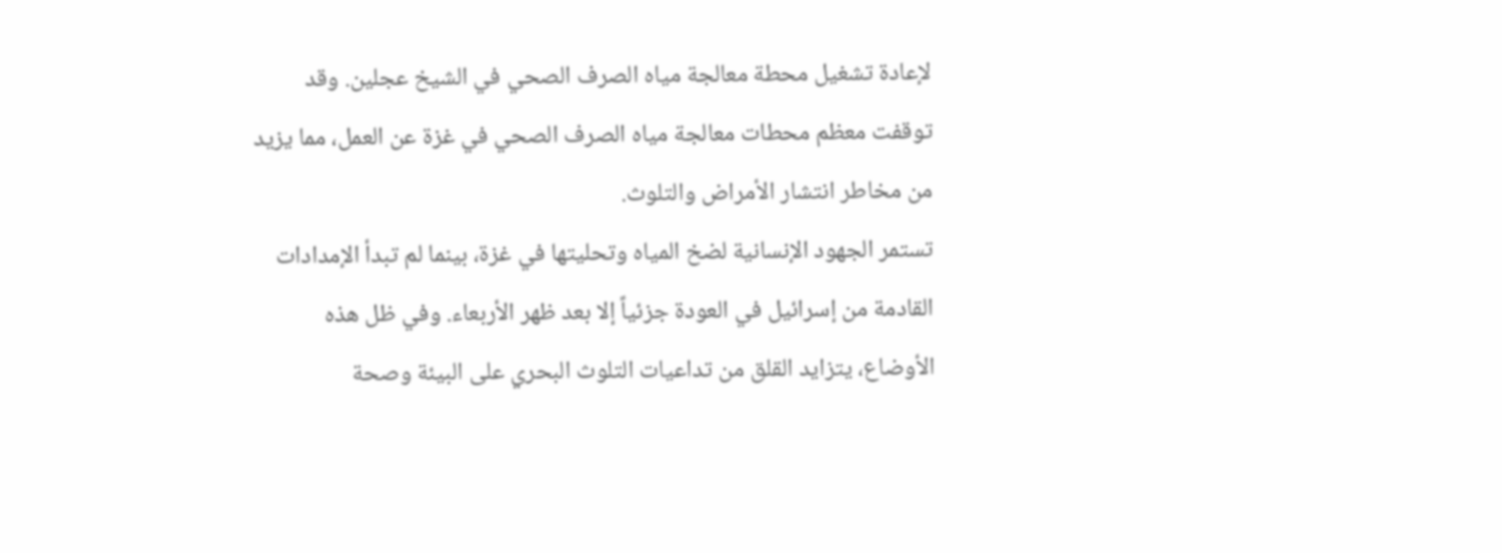لإعادة تشغيل محطة معالجة مياه الصرف الصحي في الشيخ عجلين. وقد توقفت معظم محطات معالجة مياه الصرف الصحي في غزة عن العمل، مما يزيد من مخاطر انتشار الأمراض والتلوث.
تستمر الجهود الإنسانية لضخ المياه وتحليتها في غزة، بينما لم تبدأ الإمدادات القادمة من إسرائيل في العودة جزئياً إلا بعد ظهر الأربعاء. وفي ظل هذه الأوضاع، يتزايد القلق من تداعيات التلوث البحري على البيئة وصحة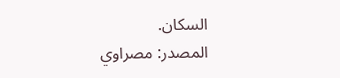السكان.
المصدر: مصراوي